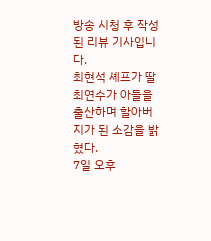방송 시청 후 작성된 리뷰 기사입니다.
최현석 셰프가 딸 최연수가 아들을 출산하며 할아버지가 된 소감을 밝혔다.
7일 오후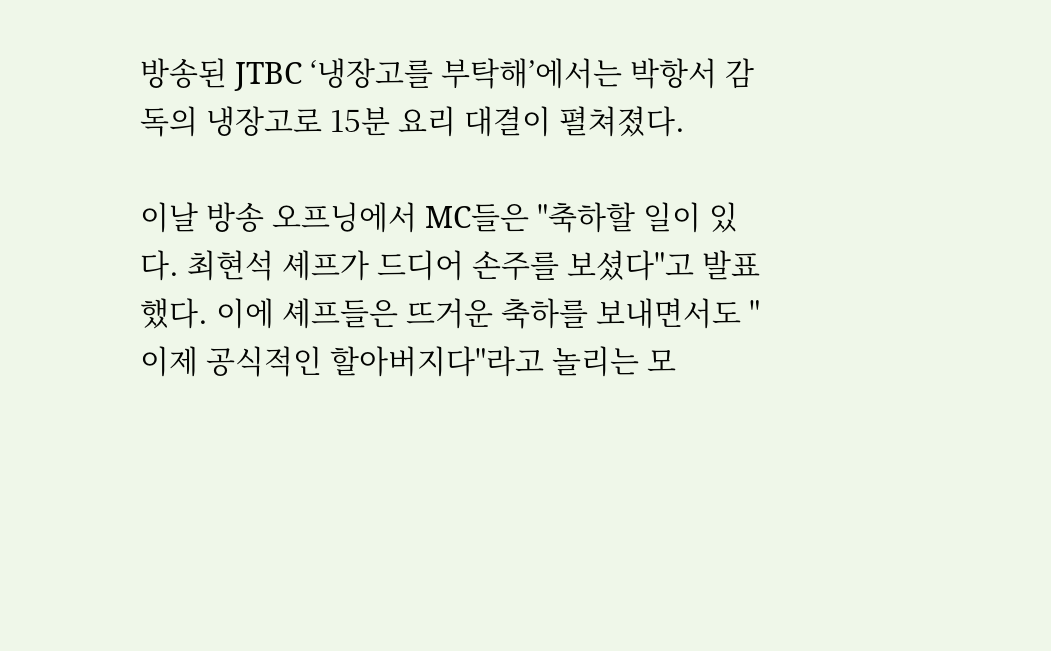방송된 JTBC ‘냉장고를 부탁해’에서는 박항서 감독의 냉장고로 15분 요리 대결이 펼쳐졌다.

이날 방송 오프닝에서 MC들은 "축하할 일이 있다. 최현석 셰프가 드디어 손주를 보셨다"고 발표했다. 이에 셰프들은 뜨거운 축하를 보내면서도 "이제 공식적인 할아버지다"라고 놀리는 모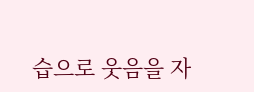습으로 웃음을 자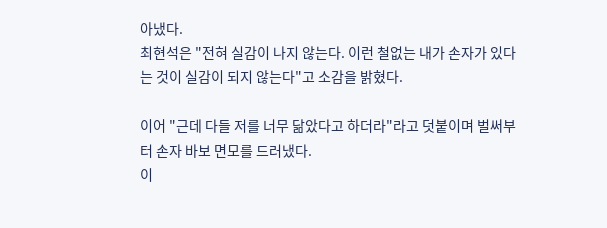아냈다.
최현석은 "전혀 실감이 나지 않는다. 이런 철없는 내가 손자가 있다는 것이 실감이 되지 않는다"고 소감을 밝혔다.

이어 "근데 다들 저를 너무 닮았다고 하더라"라고 덧붙이며 벌써부터 손자 바보 면모를 드러냈다.
이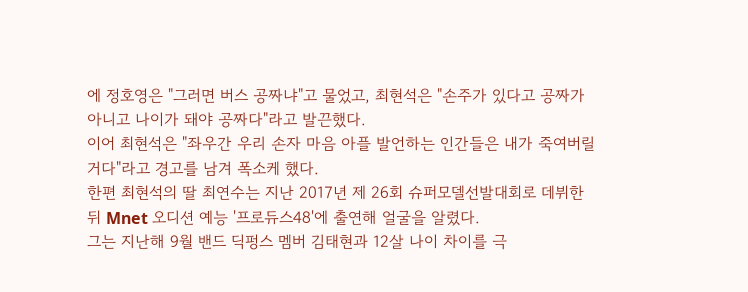에 정호영은 "그러면 버스 공짜냐"고 물었고, 최현석은 "손주가 있다고 공짜가 아니고 나이가 돼야 공짜다"라고 발끈했다.
이어 최현석은 "좌우간 우리 손자 마음 아플 발언하는 인간들은 내가 죽여버릴 거다"라고 경고를 남겨 폭소케 했다.
한편 최현석의 딸 최연수는 지난 2017년 제 26회 슈퍼모델선발대회로 데뷔한 뒤 Mnet 오디션 예능 '프로듀스48'에 출연해 얼굴을 알렸다.
그는 지난해 9월 밴드 딕펑스 멤버 김태현과 12살 나이 차이를 극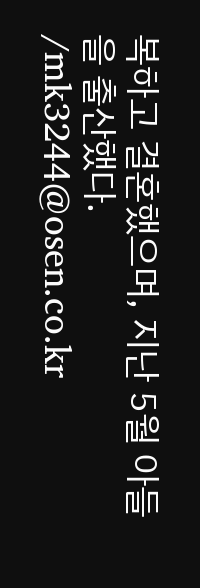복하고 결혼했으며, 지난 5월 아들을 출산했다. /mk3244@osen.co.kr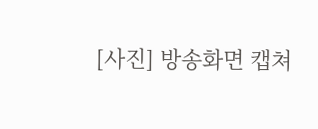[사진] 방송화면 캡쳐